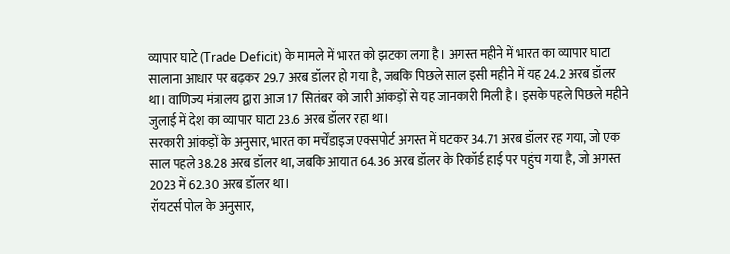व्यापार घाटे (Trade Deficit) के मामले में भारत को झटका लगा है। अगस्त महीने में भारत का व्यापार घाटा सालाना आधार पर बढ़कर 29.7 अरब डॉलर हो गया है, जबकि पिछले साल इसी महीने में यह 24.2 अरब डॉलर था। वाणिज्य मंत्रालय द्वारा आज 17 सितंबर को जारी आंकड़ों से यह जानकारी मिली है। इसके पहले पिछले महीने जुलाई में देश का व्यापार घाटा 23.6 अरब डॉलर रहा था।
सरकारी आंकड़ों के अनुसार, भारत का मर्चेंडाइज एक्सपोर्ट अगस्त में घटकर 34.71 अरब डॉलर रह गया, जो एक साल पहले 38.28 अरब डॉलर था, जबकि आयात 64.36 अरब डॉलर के रिकॉर्ड हाई पर पहुंच गया है, जो अगस्त 2023 में 62.30 अरब डॉलर था।
रॉयटर्स पोल के अनुसार,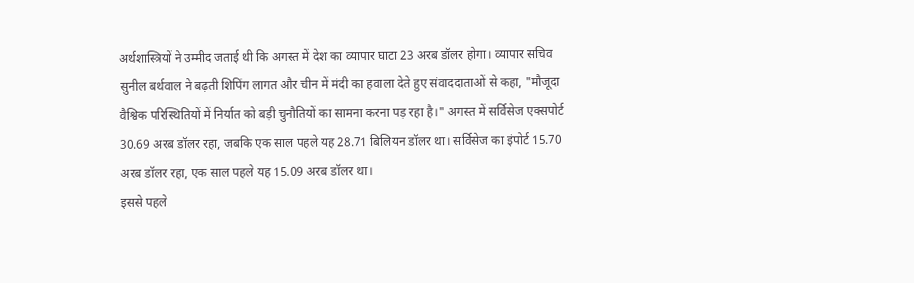अर्थशास्त्रियों ने उम्मीद जताई थी कि अगस्त में देश का व्यापार घाटा 23 अरब डॉलर होगा। व्यापार सचिव सुनील बर्थवाल ने बढ़ती शिपिंग लागत और चीन में मंदी का हवाला देते हुए संवाददाताओं से कहा, "मौजूदा वैश्विक परिस्थितियों में निर्यात को बड़ी चुनौतियों का सामना करना पड़ रहा है।" अगस्त में सर्विसेज एक्सपोर्ट 30.69 अरब डॉलर रहा, जबकि एक साल पहले यह 28.71 बिलियन डॉलर था। सर्विसेज का इंपोर्ट 15.70 अरब डॉलर रहा, एक साल पहले यह 15.09 अरब डॉलर था।
इससे पहले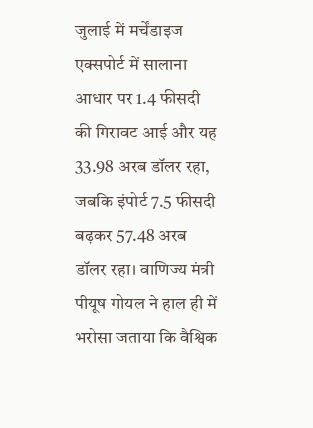जुलाई में मर्चेंडाइज एक्सपोर्ट में सालाना आधार पर 1.4 फीसदी की गिरावट आई और यह 33.98 अरब डॉलर रहा, जबकि इंपोर्ट 7.5 फीसदी बढ़कर 57.48 अरब डॉलर रहा। वाणिज्य मंत्री पीयूष गोयल ने हाल ही में भरोसा जताया कि वैश्विक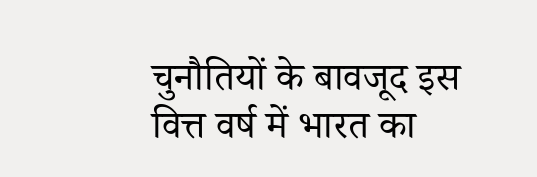चुनौतियों के बावजूद इस वित्त वर्ष में भारत का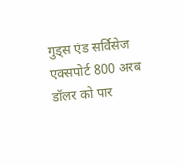गुड्स एंड सर्विसेज एक्सपोर्ट 800 अरब डॉलर को पार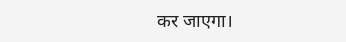कर जाएगा।